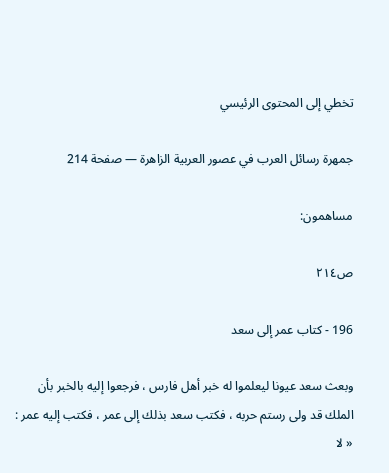تخطي إلى المحتوى الرئيسي

جمهرة رسائل العرب في عصور العربية الزاهرة — صفحة 214

مساهمون:

ص٢١٤

196 - كتاب عمر إلى سعد

وبعث سعد عيونا ليعلموا له خبر أهل فارس ، فرجعوا إليه بالخبر بأن الملك قد ولى رستم حربه ، فكتب سعد بذلك إلى عمر ، فكتب إليه عمر : « لا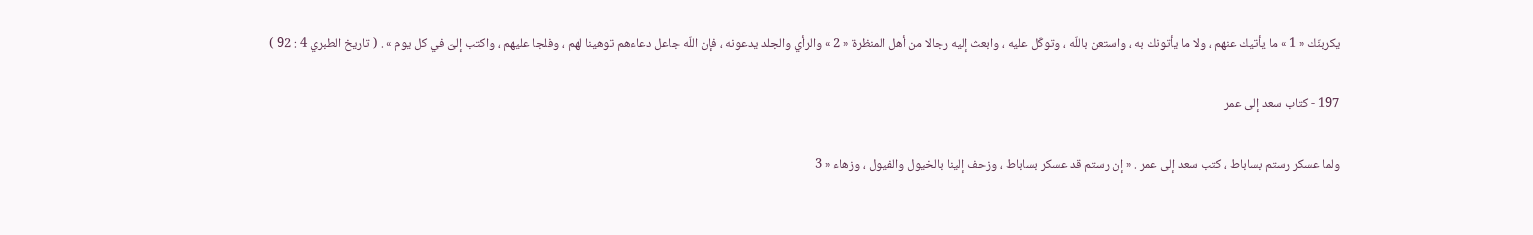يكربنّك « 1 » ما يأتيك عنهم ، ولا ما يأتونك به ، واستعن باللّه ، وتوكّل عليه ، وابعث إليه رجالا من أهل المنظرة « 2 » والرأي والجلد يدعونه ، فإن اللّه جاعل دعاءهم توهينا لهم ، وفلجا عليهم ، واكتب إلىّ في كل يوم » . ( تاريخ الطبري 4 : 92 )

197 - كتاب سعد إلى عمر

ولما عسكر رستم بساباط ، كتب سعد إلى عمر . « إن رستم قد عسكر بساباط ، وزحف إلينا بالخيول والفيول ، وزهاء « 3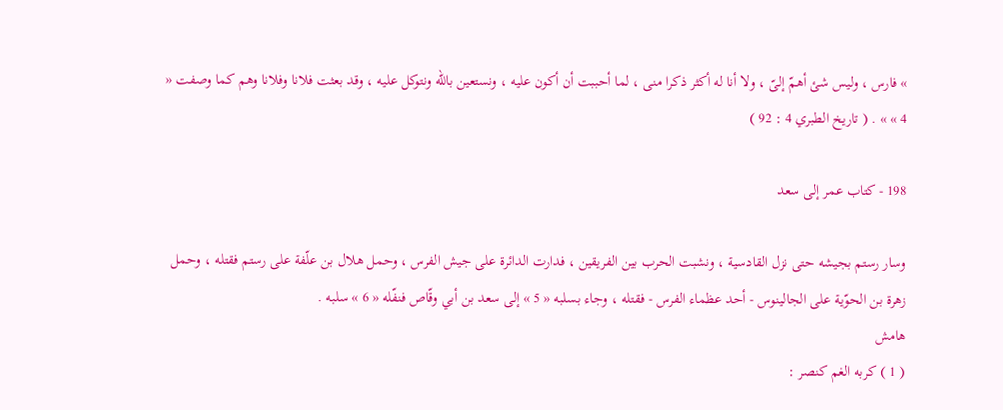» فارس ، وليس شئ أهمّ إلىّ ، ولا أنا له أكثر ذكرا منى ، لما أحببت أن أكون عليه ، ونستعين باللّه ونتوكل عليه ، وقد بعثت فلانا وفلانا وهم كما وصفت « 4 » » . ( تاريخ الطبري 4 : 92 )

198 - كتاب عمر إلى سعد

وسار رستم بجيشه حتى نزل القادسية ، ونشبت الحرب بين الفريقين ، فدارت الدائرة على جيش الفرس ، وحمل هلال بن علّفة على رستم فقتله ، وحمل زهرة بن الحوّية على الجالينوس - أحد عظماء الفرس - فقتله ، وجاء بسلبه « 5 » إلى سعد بن أبي وقّاص فنفّله « 6 » سلبه .
هامش
( 1 ) كربه الغم كنصر :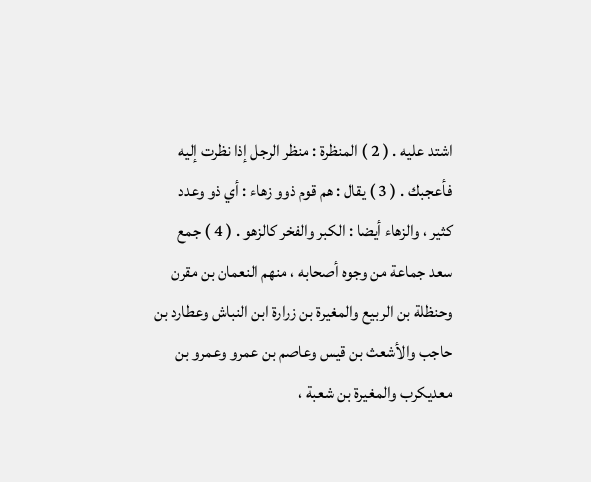اشتد عليه . ( 2 ) المنظرة : منظر الرجل إذا نظرت إليه فأعجبك . ( 3 ) يقال : هم قوم ذوو زهاء : أي ذو وعدد كثير ، والزهاء أيضا : الكبر والفخر كالزهو . ( 4 ) جمع سعد جماعة من وجوه أصحابه ، منهم النعمان بن مقرن وحنظلة بن الربيع والمغيرة بن زرارة ابن النباش وعطارد بن حاجب والأشعث بن قيس وعاصم بن عمرو وعمرو بن معديكرب والمغيرة بن شعبة ،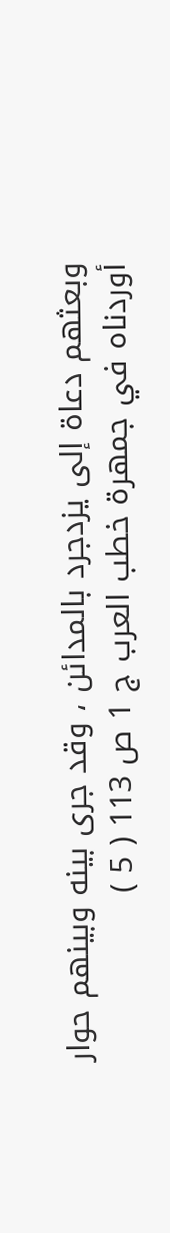وبعثهم دعاة إلى يزدجرد بالمدائن ، وقد جرى بينه وبينهم حوار أوردناه في جمهرة خطب العرب ج 1 ص 113 ( 5 )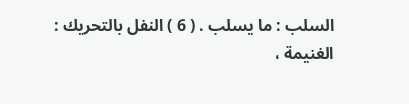السلب : ما يسلب . ( 6 ) النفل بالتحريك : الغنيمة ،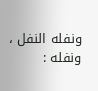ونفله النفل ، ونفله :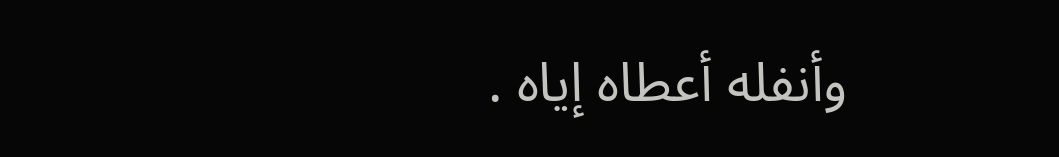وأنفله أعطاه إياه .